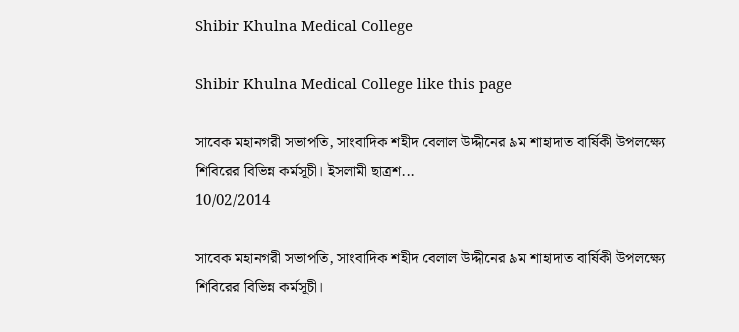Shibir Khulna Medical College

Shibir Khulna Medical College like this page

সাবেক মহানগরী সভাপতি, সাংবাদিক শহীদ বেলাল উদ্দীনের ৯ম শাহাদাত বার্ষিকী উপলক্ষ্যে শিবিরের বিভিন্ন কর্মসূচী। ইসলামী ছাত্রশ...
10/02/2014

সাবেক মহানগরী সভাপতি, সাংবাদিক শহীদ বেলাল উদ্দীনের ৯ম শাহাদাত বার্ষিকী উপলক্ষ্যে শিবিরের বিভিন্ন কর্মসূচী।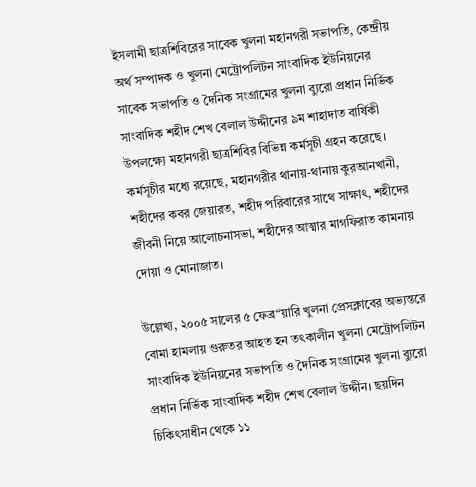ইসলামী ছাত্রশিবিরের সাবেক খুলনা মহানগরী সভাপতি, কেন্দ্রীয় অর্থ সম্পাদক ও খুলনা মেট্রোপলিটন সাংবাদিক ইউনিয়নের সাবেক সভাপতি ও দৈনিক সংগ্রামের খুলনা ব্যুরো প্রধান নির্ভিক সাংবাদিক শহীদ শেখ বেলাল উদ্দীনের ৯ম শাহাদাত বার্ষিকী উপলক্ষ্যে মহানগরী ছাত্রশিবির বিভিন্ন কর্মসূচী গ্রহন করেছে।
কর্মসূচীর মধ্যে রয়েছে, মহানগরীর থানায়-থানায় কুরআনখানী, শহীদের কবর জেয়ারত, শহীদ পরিবারের সাথে সাক্ষাৎ, শহীদের জীবনী নিয়ে আলোচনাসভা, শহীদের আত্মার মাগফিরাত কামনায় দোয়া ও মোনাজাত।

উল্লেখ্য, ২০০৫ সালের ৫ ফেব্র“য়ারি খুলনা প্রেসক্লাবের অভ্যন্তরে বোমা হামলায় গুরুতর আহত হন তৎকালীন খুলনা মেট্রোপলিটন সাংবাদিক ইউনিয়নের সভাপতি ও দৈনিক সংগ্রামের খুলনা ব্যুরো প্রধান নির্ভিক সাংবাদিক শহীদ শেখ বেলাল উদ্দীন। ছয়দিন চিকিৎসাধীন থেকে ১১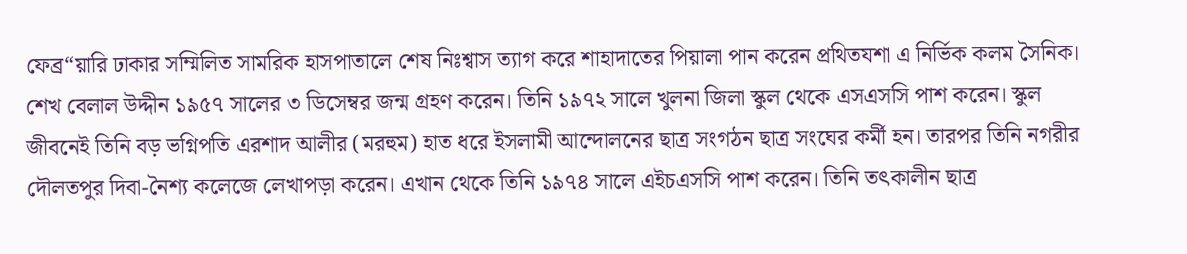ফেব্র“য়ারি ঢাকার সম্মিলিত সামরিক হাসপাতালে শেষ নিঃশ্বাস ত্যাগ করে শাহাদাতের পিয়ালা পান করেন প্রথিতযশা এ নির্ভিক কলম সৈনিক। শেখ বেলাল উদ্দীন ১৯৫৭ সালের ৩ ডিসেম্বর জন্ম গ্রহণ করেন। তিনি ১৯৭২ সালে খুলনা জিলা স্কুল থেকে এসএসসি পাশ করেন। স্কুল জীবনেই তিনি বড় ভগ্নিপতি এরশাদ আলীর (মরহুম) হাত ধরে ইসলামী আন্দোলনের ছাত্র সংগঠন ছাত্র সংঘের কর্মী হন। তারপর তিনি নগরীর দৌলতপুর দিবা-নৈশ্য কলেজে লেখাপড়া করেন। এখান থেকে তিনি ১৯৭৪ সালে এইচএসসি পাশ করেন। তিনি তৎকালীন ছাত্র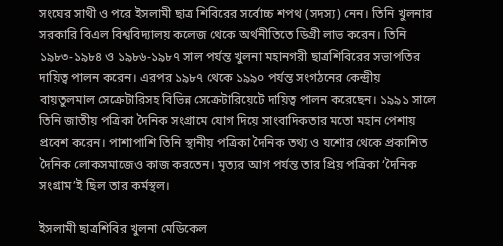সংঘের সাথী ও পরে ইসলামী ছাত্র শিবিরের সর্বোচ্চ শপথ (সদস্য) নেন। তিনি খুলনার সরকারি বিএল বিশ্ববিদ্যালয় কলেজ থেকে অর্থনীতিতে ডিগ্রী লাভ করেন। তিনি ১৯৮৩-১৯৮৪ ও ১৯৮৬-১৯৮৭ সাল পর্যন্ত খুলনা মহানগরী ছাত্রশিবিরের সভাপতির দায়িত্ব পালন করেন। এরপর ১৯৮৭ থেকে ১৯৯০ পর্যন্ত সংগঠনের কেন্দ্রীয় বায়তুলমাল সেক্রেটারিসহ বিভিন্ন সেক্রেটারিয়েটে দায়িত্ব পালন করেছেন। ১৯৯১ সালে তিনি জাতীয় পত্রিকা দৈনিক সংগ্রামে যোগ দিয়ে সাংবাদিকতার মতো মহান পেশায় প্রবেশ করেন। পাশাপাশি তিনি স্থানীয় পত্রিকা দৈনিক তথ্য ও যশোর থেকে প্রকাশিত দৈনিক লোকসমাজেও কাজ করতেন। মৃত্যর আগ পর্যন্ত তার প্রিয় পত্রিকা ‘দৈনিক সংগ্রাম’ই ছিল তার কর্মস্থল।

ইসলামী ছাত্রশিবির খুলনা মেডিকেল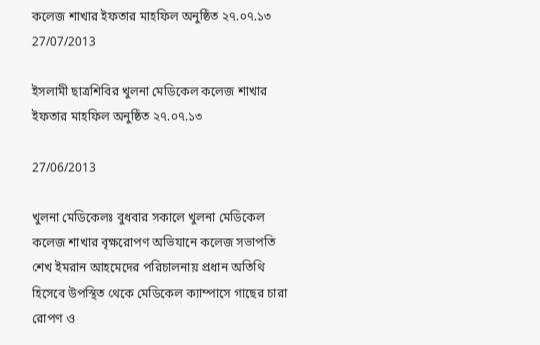কলেজ শাখার ইফতার মাহফিল অনুষ্ঠিত ২৭.০৭.১৩
27/07/2013

ইসলামী ছাত্রশিবির খুলনা মেডিকেল কলেজ শাখার ইফতার মাহফিল অনুষ্ঠিত ২৭.০৭.১৩

27/06/2013

খুলনা মেডিকেলঃ বুধবার সকালে খুলনা মেডিকেল কলেজ শাখার বৃক্ষরোপণ অভিযানে কলেজ সভাপতি শেখ ইমরান আহমেদের পরিচালনায় প্রধান অতিথি হিসেবে উপস্থিত থেকে মেডিকেল ক্যাম্পাসে গাছের চারা রোপণ ও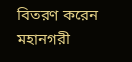বিতরণ করেন মহানগরী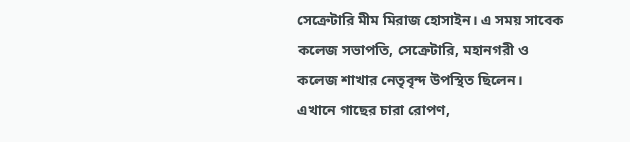সেক্রেটারি মীম মিরাজ হোসাইন। এ সময় সাবেক কলেজ সভাপতি, সেক্রেটারি, মহানগরী ও কলেজ শাখার নেতৃবৃন্দ উপস্থিত ছিলেন। এখানে গাছের চারা রোপণ,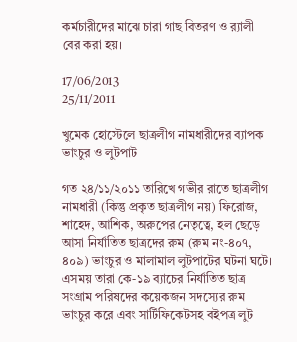কর্মচারীদের মাঝে চারা গাছ বিতরণ ও র‌্যালী বের করা হয়।

17/06/2013
25/11/2011

খুমেক হোস্টেলে ছাত্রলীগ নামধারীদের ব্যাপক ভাংচুর ও লুটপাট

গত ২৪/১১/২০১১ তারিখে গভীর রাতে ছাত্রলীগ নামধারী (কিন্তু প্রকৃত ছাত্রলীগ নয়) ফিরোজ, শাহেদ, আশিক, অরুপের নেতৃত্বে, হল ছেড়ে আসা নির্যাতিত ছাত্রদের রুম (রুম নং-৪০৭, ৪০৯) ভাংচুর ও মালামাল লুটপাটের ঘটনা ঘটে। এসময় তারা কে-১৯ ব্যাচের নির্যাতিত ছাত্র সংগ্রাম পরিষদের কয়েকজন সদস্যের রুম ভাংচুর করে এবং সার্টিফিকেটসহ বইপত্র লুট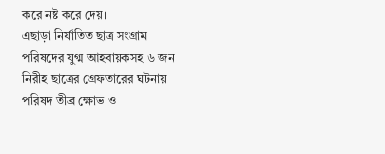করে নষ্ট করে দেয়।
এছাড়া নির্যাতিত ছাত্র সংগ্রাম পরিষদের যুগ্ম আহবায়কসহ ৬ জন নিরীহ ছাত্রের গ্রেফতারের ঘটনায় পরিষদ তীব্র ক্ষোভ ও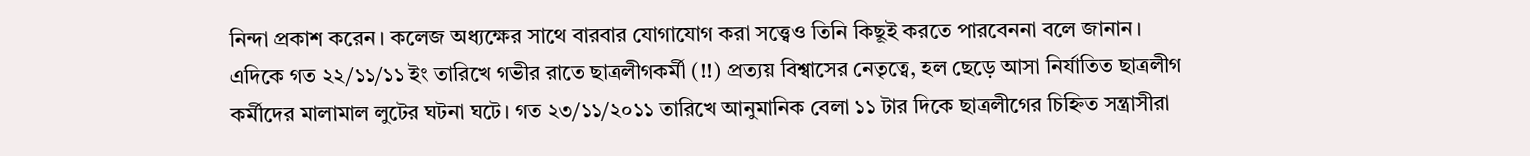নিন্দা প্রকাশ করেন। কলেজ অধ্যক্ষের সাথে বারবার যোগাযোগ করা সত্ত্বেও তিনি কিছূই করতে পারবেননা বলে জানান।
এদিকে গত ২২/১১/১১ ইং তারিখে গভীর রাতে ছাত্রলীগকর্মী (!!) প্রত্যয় বিশ্বাসের নেতৃত্বে, হল ছেড়ে আসা নির্যাতিত ছাত্রলীগ কর্মীদের মালামাল লুটের ঘটনা ঘটে। গত ২৩/১১/২০১১ তারিখে আনুমানিক বেলা ১১ টার দিকে ছাত্রলীগের চিহ্নিত সন্ত্রাসীরা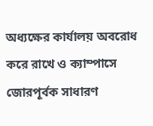অধ্যক্ষের কার্যালয় অবরোধ করে রাখে ও ক্যাম্পাসে জোরপূর্বক সাধারণ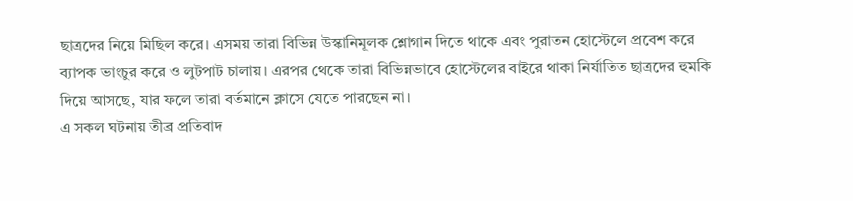ছাত্রদের নিয়ে মিছিল করে। এসময় তারা বিভিন্ন উস্কানিমূলক শ্লোগান দিতে থাকে এবং পুরাতন হোস্টেলে প্রবেশ করে ব্যাপক ভাংচুর করে ও লুটপাট চালায়। এরপর থেকে তারা বিভিন্নভাবে হোস্টেলের বাইরে থাকা নির্যাতিত ছাত্রদের হুমকি দিয়ে আসছে, যার ফলে তারা বর্তমানে ক্লাসে যেতে পারছেন না।
এ সকল ঘটনায় তীব্র প্রতিবাদ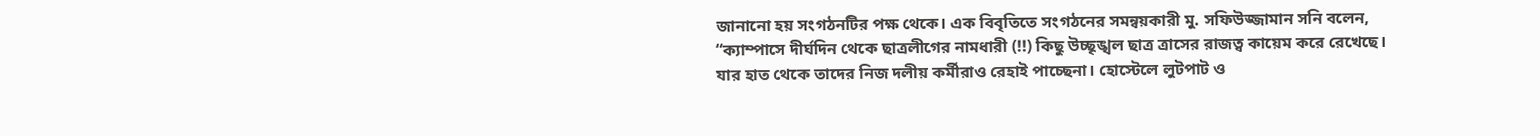জানানো হয় সংগঠনটির পক্ষ থেকে। এক বিবৃতিতে সংগঠনের সমন্বয়কারী মু. সফিউজ্জামান সনি বলেন, “ক্যাম্পাসে দীর্ঘদিন থেকে ছাত্রলীগের নামধারী (!!) কিছু উচ্ছৃঙ্খল ছাত্র ত্রাসের রাজত্ব কায়েম করে রেখেছে। যার হাত থেকে তাদের নিজ দলীয় কর্মীরাও রেহাই পাচ্ছেনা। হোস্টেলে লুটপাট ও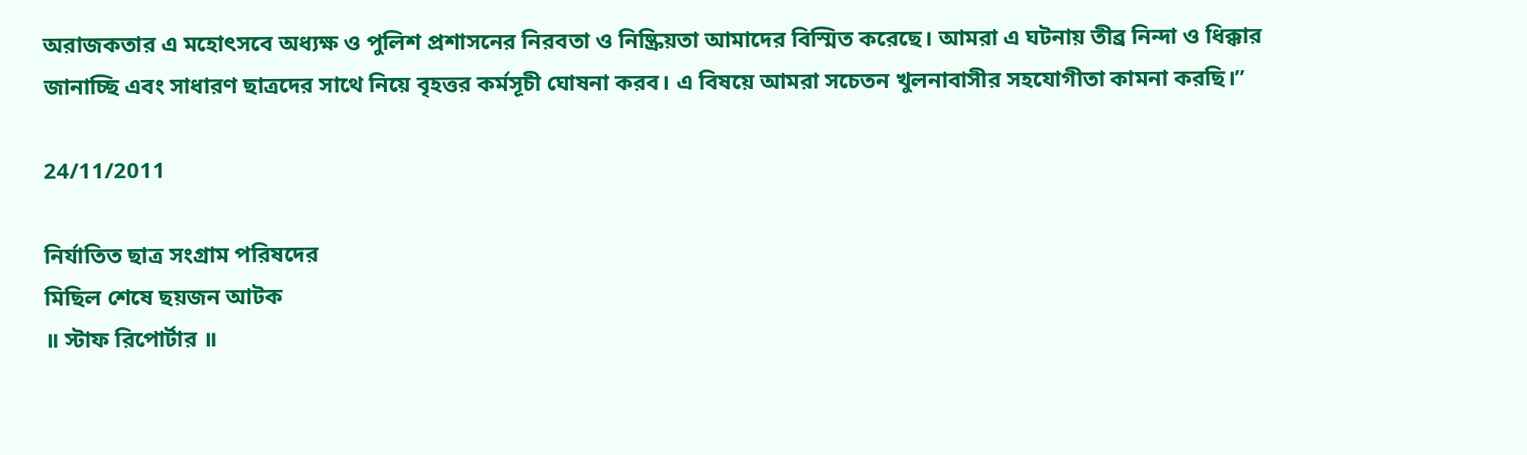অরাজকতার এ মহোৎসবে অধ্যক্ষ ও পুলিশ প্রশাসনের নিরবতা ও নিষ্ক্রিয়তা আমাদের বিস্মিত করেছে। আমরা এ ঘটনায় তীব্র নিন্দা ও ধিক্কার জানাচ্ছি এবং সাধারণ ছাত্রদের সাথে নিয়ে বৃহত্তর কর্মসূচী ঘোষনা করব। এ বিষয়ে আমরা সচেতন খুলনাবাসীর সহযোগীতা কামনা করছি।”

24/11/2011

নির্যাতিত ছাত্র সংগ্রাম পরিষদের
মিছিল শেষে ছয়জন আটক
॥ স্টাফ রিপোর্টার ॥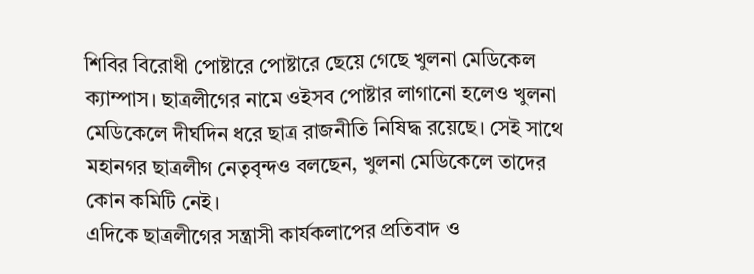শিবির বিরোধী পোষ্টারে পোষ্টারে ছেয়ে গেছে খুলনা মেডিকেল ক্যাম্পাস। ছাত্রলীগের নামে ওইসব পোষ্টার লাগানো হলেও খুলনা মেডিকেলে দীর্ঘদিন ধরে ছাত্র রাজনীতি নিষিদ্ধ রয়েছে। সেই সাথে মহানগর ছাত্রলীগ নেতৃবৃন্দও বলছেন, খুলনা মেডিকেলে তাদের কোন কমিটি নেই।
এদিকে ছাত্রলীগের সন্ত্রাসী কার্যকলাপের প্রতিবাদ ও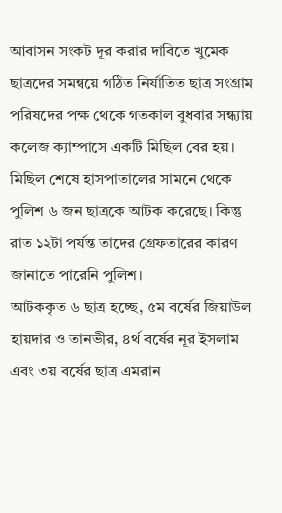আবাসন সংকট দূর করার দাবিতে খুমেক ছাত্রদের সমন্বয়ে গঠিত নির্যাতিত ছাত্র সংগ্রাম পরিষদের পক্ষ থেকে গতকাল বুধবার সন্ধ্যায় কলেজ ক্যাম্পাসে একটি মিছিল বের হয়। মিছিল শেষে হাসপাতালের সামনে থেকে পুলিশ ৬ জন ছাত্রকে আটক করেছে। কিন্তু রাত ১২টা পর্যন্ত তাদের গ্রেফতারের কারণ জানাতে পারেনি পুলিশ।
আটককৃত ৬ ছাত্র হচ্ছে, ৫ম বর্ষের জিয়াউল হায়দার ও তানভীর, ৪র্থ বর্ষের নূর ইসলাম এবং ৩য় বর্ষের ছাত্র এমরান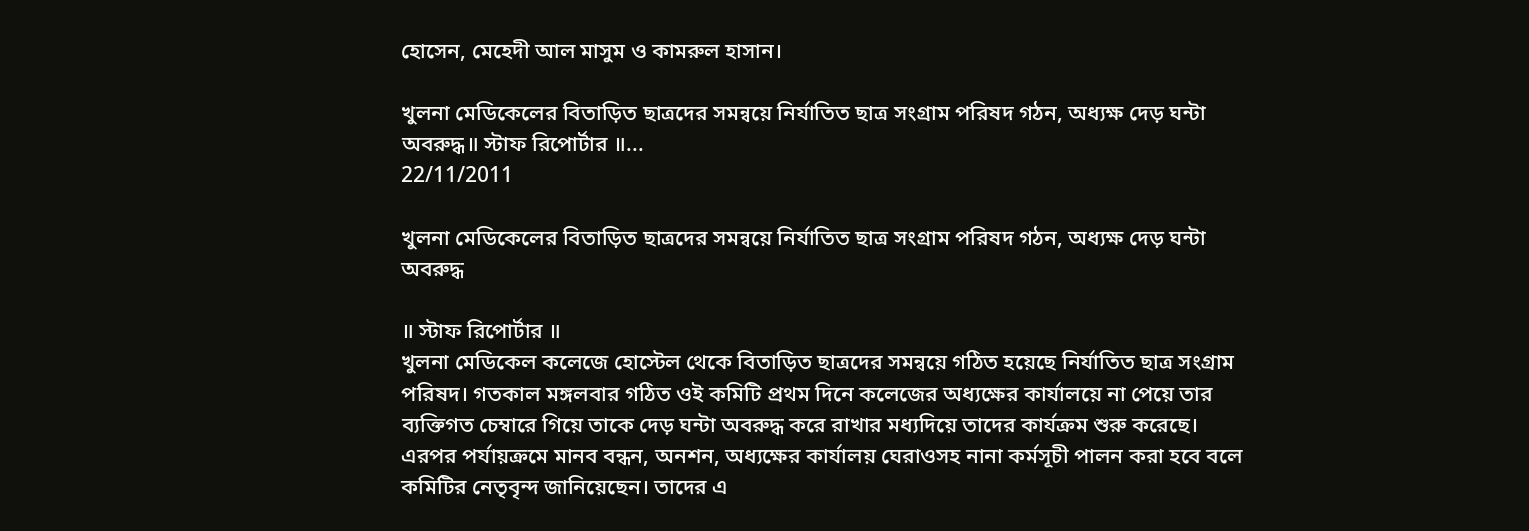হোসেন, মেহেদী আল মাসুম ও কামরুল হাসান।

খুলনা মেডিকেলের বিতাড়িত ছাত্রদের সমন্বয়ে নির্যাতিত ছাত্র সংগ্রাম পরিষদ গঠন, অধ্যক্ষ দেড় ঘন্টা অবরুদ্ধ॥ স্টাফ রিপোর্টার ॥...
22/11/2011

খুলনা মেডিকেলের বিতাড়িত ছাত্রদের সমন্বয়ে নির্যাতিত ছাত্র সংগ্রাম পরিষদ গঠন, অধ্যক্ষ দেড় ঘন্টা অবরুদ্ধ

॥ স্টাফ রিপোর্টার ॥
খুলনা মেডিকেল কলেজে হোস্টেল থেকে বিতাড়িত ছাত্রদের সমন্বয়ে গঠিত হয়েছে নির্যাতিত ছাত্র সংগ্রাম পরিষদ। গতকাল মঙ্গলবার গঠিত ওই কমিটি প্রথম দিনে কলেজের অধ্যক্ষের কার্যালয়ে না পেয়ে তার ব্যক্তিগত চেম্বারে গিয়ে তাকে দেড় ঘন্টা অবরুদ্ধ করে রাখার মধ্যদিয়ে তাদের কার্যক্রম শুরু করেছে।
এরপর পর্যায়ক্রমে মানব বন্ধন, অনশন, অধ্যক্ষের কার্যালয় ঘেরাওসহ নানা কর্মসূচী পালন করা হবে বলে কমিটির নেতৃবৃন্দ জানিয়েছেন। তাদের এ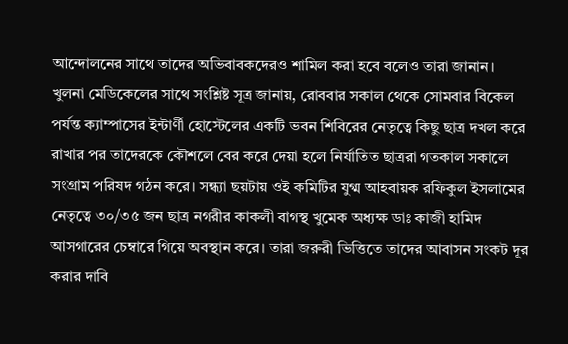আন্দোলনের সাথে তাদের অভিবাবকদেরও শামিল করা হবে বলেও তারা জানান।
খুলনা মেডিকেলের সাথে সংশ্লিষ্ট সূত্র জানায়, রোববার সকাল থেকে সোমবার বিকেল পর্যন্ত ক্যাম্পাসের ইন্টার্ণী হোস্টেলের একটি ভবন শিবিরের নেতৃত্বে কিছু ছাত্র দখল করে রাখার পর তাদেরকে কৌশলে বের করে দেয়া হলে নির্যাতিত ছাত্ররা গতকাল সকালে সংগ্রাম পরিষদ গঠন করে। সন্ধ্যা ছয়টায় ওই কমিটির যুগ্ম আহবায়ক রফিকুল ইসলামের নেতৃত্বে ৩০/৩৫ জন ছাত্র নগরীর কাকলী বাগস্থ খুমেক অধ্যক্ষ ডাঃ কাজী হামিদ আসগারের চেম্বারে গিয়ে অবস্থান করে। তারা জরুরী ভিত্তিতে তাদের আবাসন সংকট দূর করার দাবি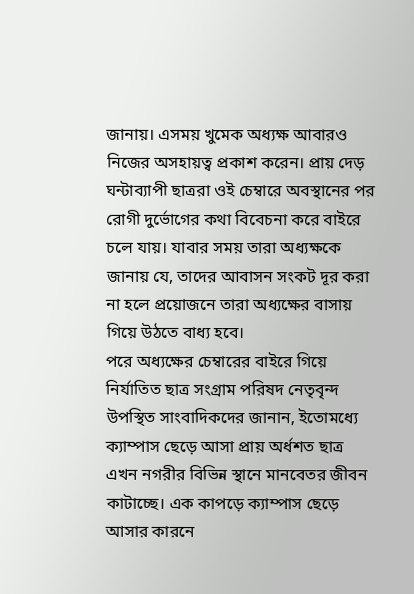জানায়। এসময় খুমেক অধ্যক্ষ আবারও নিজের অসহায়ত্ব প্রকাশ করেন। প্রায় দেড় ঘন্টাব্যাপী ছাত্ররা ওই চেম্বারে অবস্থানের পর রোগী দুর্ভোগের কথা বিবেচনা করে বাইরে চলে যায়। যাবার সময় তারা অধ্যক্ষকে জানায় যে, তাদের আবাসন সংকট দূর করা না হলে প্রয়োজনে তারা অধ্যক্ষের বাসায় গিয়ে উঠতে বাধ্য হবে।
পরে অধ্যক্ষের চেম্বারের বাইরে গিয়ে নির্যাতিত ছাত্র সংগ্রাম পরিষদ নেতৃবৃন্দ উপস্থিত সাংবাদিকদের জানান, ইতোমধ্যে ক্যাম্পাস ছেড়ে আসা প্রায় অর্ধশত ছাত্র এখন নগরীর বিভিন্ন স্থানে মানবেতর জীবন কাটাচ্ছে। এক কাপড়ে ক্যাম্পাস ছেড়ে আসার কারনে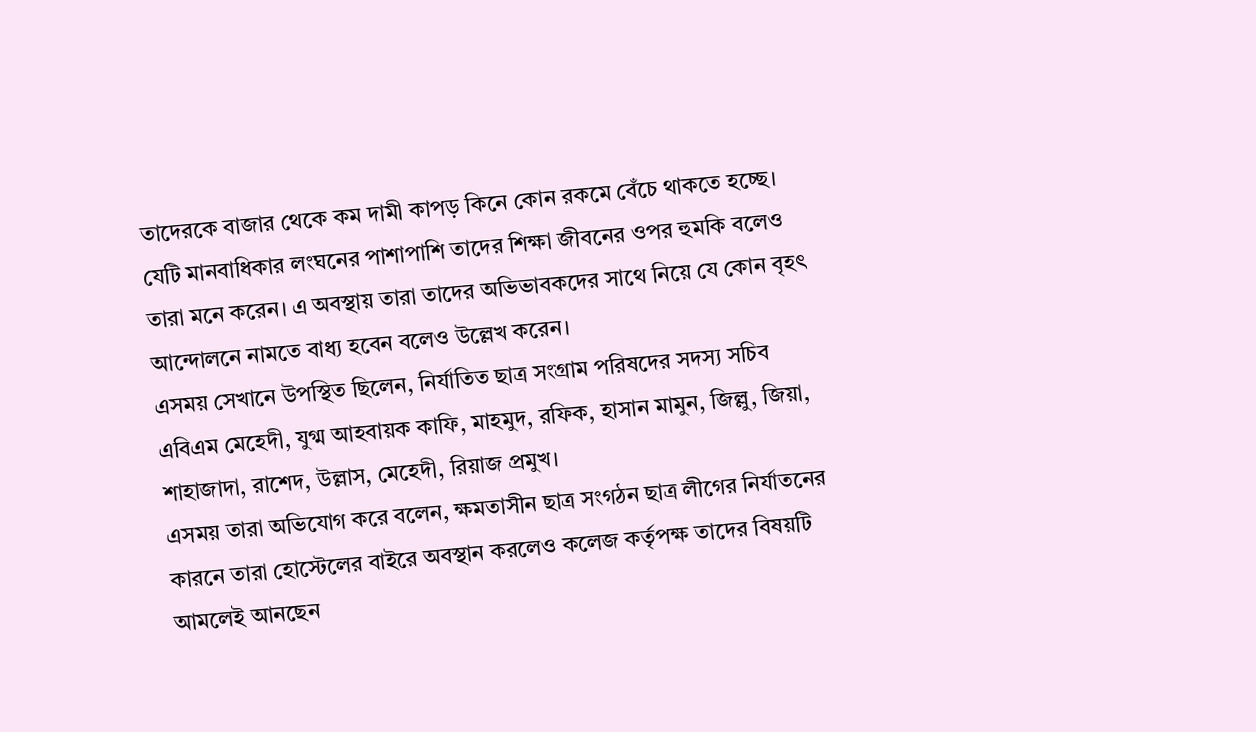তাদেরকে বাজার থেকে কম দামী কাপড় কিনে কোন রকমে বেঁচে থাকতে হচ্ছে। যেটি মানবাধিকার লংঘনের পাশাপাশি তাদের শিক্ষা জীবনের ওপর হুমকি বলেও তারা মনে করেন। এ অবস্থায় তারা তাদের অভিভাবকদের সাথে নিয়ে যে কোন বৃহৎ আন্দোলনে নামতে বাধ্য হবেন বলেও উল্লেখ করেন।
এসময় সেখানে উপস্থিত ছিলেন, নির্যাতিত ছাত্র সংগ্রাম পরিষদের সদস্য সচিব এবিএম মেহেদী, যুগ্ম আহবায়ক কাফি, মাহমুদ, রফিক, হাসান মামুন, জিল্লু, জিয়া, শাহাজাদা, রাশেদ, উল্লাস, মেহেদী, রিয়াজ প্রমুখ।
এসময় তারা অভিযোগ করে বলেন, ক্ষমতাসীন ছাত্র সংগঠন ছাত্র লীগের নির্যাতনের কারনে তারা হোস্টেলের বাইরে অবস্থান করলেও কলেজ কর্তৃপক্ষ তাদের বিষয়টি আমলেই আনছেন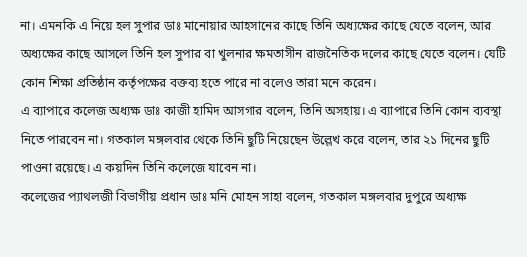না। এমনকি এ নিয়ে হল সুপার ডাঃ মানোয়ার আহসানের কাছে তিনি অধ্যক্ষের কাছে যেতে বলেন, আর অধ্যক্ষের কাছে আসলে তিনি হল সুপার বা খুলনার ক্ষমতাসীন রাজনৈতিক দলের কাছে যেতে বলেন। যেটি কোন শিক্ষা প্রতিষ্ঠান কর্তৃপক্ষের বক্তব্য হতে পারে না বলেও তারা মনে করেন।
এ ব্যাপারে কলেজ অধ্যক্ষ ডাঃ কাজী হামিদ আসগার বলেন, তিনি অসহায়। এ ব্যাপারে তিনি কোন ব্যবস্থা নিতে পারবেন না। গতকাল মঙ্গলবার থেকে তিনি ছুটি নিয়েছেন উল্লেখ করে বলেন, তার ২১ দিনের ছুটি পাওনা রয়েছে। এ কয়দিন তিনি কলেজে যাবেন না।
কলেজের প্যাথলজী বিভাগীয় প্রধান ডাঃ মনি মোহন সাহা বলেন, গতকাল মঙ্গলবার দুপুরে অধ্যক্ষ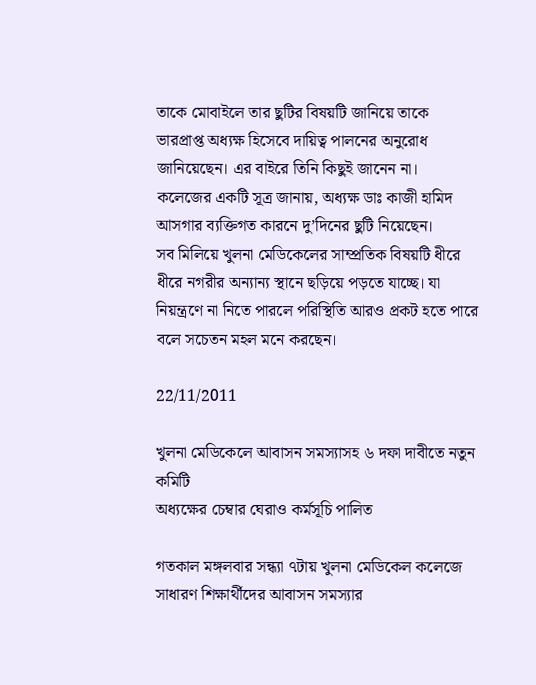তাকে মোবাইলে তার ছুটির বিষয়টি জানিয়ে তাকে ভারপ্রাপ্ত অধ্যক্ষ হিসেবে দায়িত্ব পালনের অনুরোধ জানিয়েছেন। এর বাইরে তিনি কিছুই জানেন না।
কলেজের একটি সূত্র জানায়, অধ্যক্ষ ডাঃ কাজী হামিদ আসগার ব্যক্তিগত কারনে দু’দিনের ছুটি নিয়েছেন।
সব মিলিয়ে খুলনা মেডিকেলের সাম্প্রতিক বিষয়টি ধীরে ধীরে নগরীর অন্যান্য স্থানে ছড়িয়ে পড়তে যাচ্ছে। যা নিয়ন্ত্রণে না নিতে পারলে পরিস্থিতি আরও প্রকট হতে পারে বলে সচেতন মহল মনে করছেন।

22/11/2011

খুলনা মেডিকেলে আবাসন সমস্যাসহ ৬ দফা দাবীতে নতুন কমিটি
অধ্যক্ষের চেম্বার ঘেরাও কর্মসূচি পালিত

গতকাল মঙ্গলবার সন্ধ্যা ৭টায় খুলনা মেডিকেল কলেজে সাধারণ শিক্ষার্থীদের আবাসন সমস্যার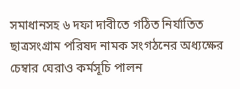সমাধানসহ ৬ দফা দাবীতে গঠিত নির্যাতিত ছাত্রসংগ্রাম পরিষদ নামক সংগঠনের অধ্যক্ষের চেম্বার ঘেরাও কর্মসূচি পালন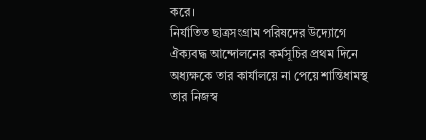করে।
নির্যাতিত ছাত্রসংগ্রাম পরিষদের উদ্যোগে ঐক্যবদ্ধ আন্দোলনের কর্মসূচির প্রথম দিনে অধ্যক্ষকে তার কার্যালয়ে না পেয়ে শান্তিধামস্থ তার নিজস্ব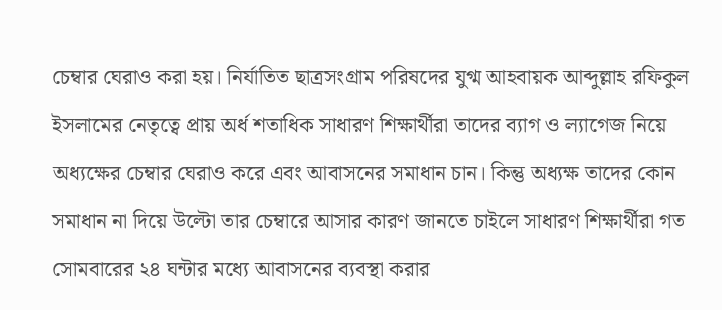চেম্বার ঘেরাও করা হয়। নির্যাতিত ছাত্রসংগ্রাম পরিষদের যুগ্ম আহবায়ক আব্দুল্লাহ রফিকুল ইসলামের নেতৃত্বে প্রায় অর্ধ শতাধিক সাধারণ শিক্ষার্থীরা তাদের ব্যাগ ও ল্যাগেজ নিয়ে অধ্যক্ষের চেম্বার ঘেরাও করে এবং আবাসনের সমাধান চান। কিন্তু অধ্যক্ষ তাদের কোন সমাধান না দিয়ে উল্টো তার চেম্বারে আসার কারণ জানতে চাইলে সাধারণ শিক্ষার্থীরা গত সোমবারের ২৪ ঘন্টার মধ্যে আবাসনের ব্যবস্থা করার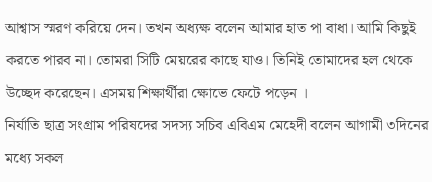আশ্বাস স্মরণ করিয়ে দেন। তখন অধ্যক্ষ বলেন আমার হাত পা বাধা। আমি কিছুই করতে পারব না। তোমরা সিটি মেয়রের কাছে যাও। তিনিই তোমাদের হল থেকে উচ্ছেদ করেছেন। এসময় শিক্ষার্থীরা ক্ষোভে ফেটে পড়েন ।
নির্যাতি ছাত্র সংগ্রাম পরিষদের সদস্য সচিব এবিএম মেহেদী বলেন আগামী ৩দিনের মধ্যে সকল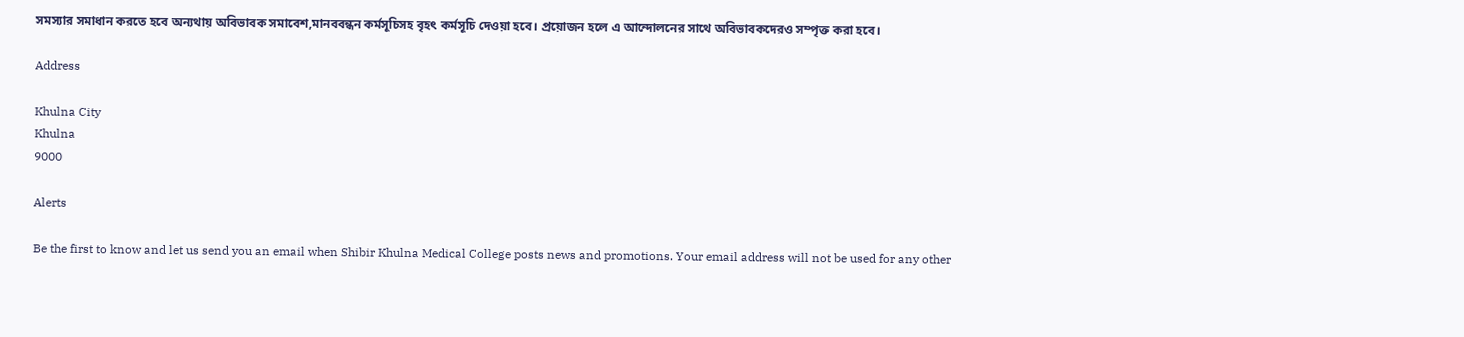সমস্যার সমাধান করতে হবে অন্যথায় অবিভাবক সমাবেশ,মানববন্ধন কর্মসূচিসহ বৃহৎ কর্মসূচি দেওয়া হবে। প্রয়োজন হলে এ আন্দোলনের সাথে অবিভাবকদেরও সম্পৃক্ত করা হবে।

Address

Khulna City
Khulna
9000

Alerts

Be the first to know and let us send you an email when Shibir Khulna Medical College posts news and promotions. Your email address will not be used for any other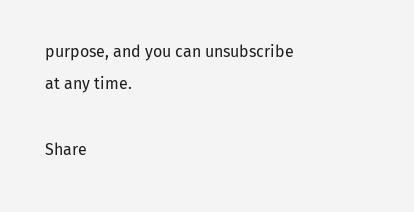purpose, and you can unsubscribe at any time.

Share